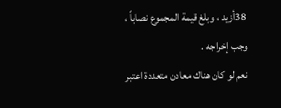38أزيد ، وبلغ قيمة المجموع نصاباً ، وجب إخراجه .
نعم لو كان هناك معادن متعددة اعتبر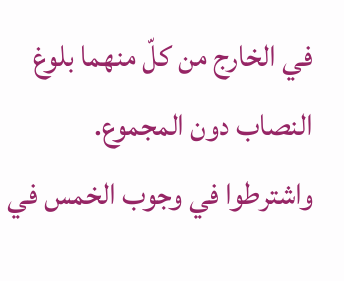في الخارج من كلّ منهما بلوغ النصاب دون المجموع.
واشترطوا في وجوب الخمس في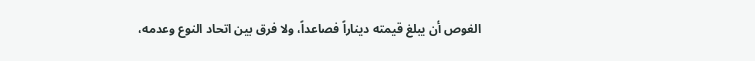الغوص أن يبلغ قيمته ديناراً فصاعداً، ولا فرق بين اتحاد النوع وعدمه،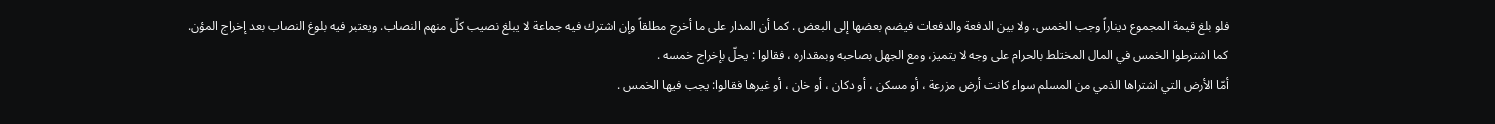فلو بلغ قيمة المجموع ديناراً وجب الخمس. ولا بين الدفعة والدفعات فيضم بعضها إلى البعض . كما أن المدار على ما أخرج مطلقاً وإن اشترك فيه جماعة لا يبلغ نصيب كلّ منهم النصاب. ويعتبر فيه بلوغ النصاب بعد إخراج المؤن.
كما اشترطوا الخمس في المال المختلط بالحرام على وجه لا يتميز، ومع الجهل بصاحبه وبمقداره ، فقالوا : يحلّ بإخراج خمسه .
أمّا الأرض التي اشتراها الذمي من المسلم سواء كانت أرض مزرعة ، أو مسكن ، أو دكان ، أو خان ، أو غيرها فقالوا: يجب فيها الخمس .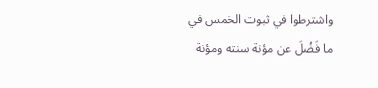واشترطوا في ثبوت الخمس في ما فَضُلَ عن مؤنة سنته ومؤنة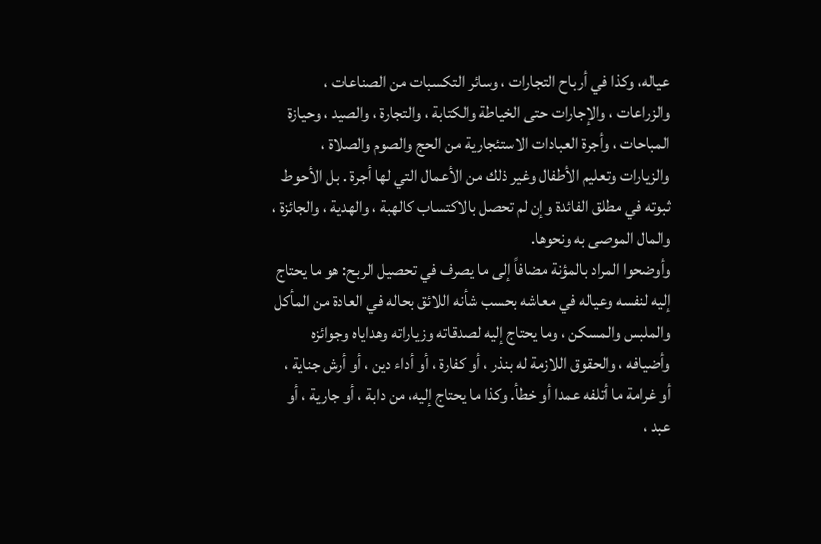عياله، وكذا في أرباح التجارات ، وسائر التكسبات من الصناعات ، والزراعات ، والإجارات حتى الخياطة والكتابة ، والتجارة ، والصيد ، وحيازة المباحات ، وأجرة العبادات الاستئجارية من الحج والصوم والصلاة ، والزيارات وتعليم الأطفال وغير ذلك من الأعمال التي لها أجرة . بل الأحوط ثبوته في مطلق الفائدة وإن لم تحصل بالاكتساب كالهبة ، والهدية ، والجائزة ، والمال الموصى به ونحوها.
وأوضحوا المراد بالمؤنة مضافاً إلى ما يصرف في تحصيل الربح: هو ما يحتاج إليه لنفسه وعياله في معاشه بحسب شأنه اللائق بحاله في العادة من المأكل والملبس والمسكن ، وما يحتاج إليه لصدقاته وزياراته وهداياه وجوائزه وأضيافه ، والحقوق اللازمة له بنذر ، أو كفارة ، أو أداء دين ، أو أرش جناية ، أو غرامة ما أتلفه عمدا أو خطأ. وكذا ما يحتاج إليه، من دابة ، أو جارية ، أو عبد ،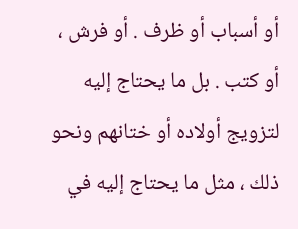أو أسباب أو ظرف . أو فرش ، أو كتب . بل ما يحتاج إليه لتزويج أولاده أو ختانهم ونحو ذلك ، مثل ما يحتاج إليه في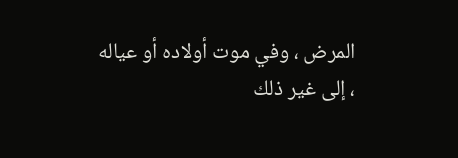المرض ، وفي موت أولاده أو عياله ، إلى غير ذلك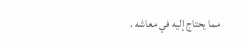مما يحتاج إليه في معاشه .